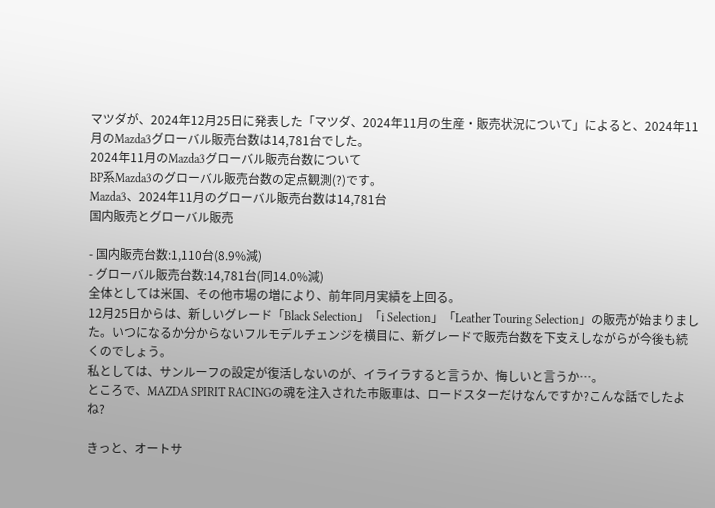マツダが、2024年12月25日に発表した「マツダ、2024年11月の生産・販売状況について」によると、2024年11月のMazda3グローバル販売台数は14,781台でした。
2024年11月のMazda3グローバル販売台数について
BP系Mazda3のグローバル販売台数の定点観測(?)です。
Mazda3、2024年11月のグローバル販売台数は14,781台
国内販売とグローバル販売

- 国内販売台数:1,110台(8.9%減)
- グローバル販売台数:14,781台(同14.0%減)
全体としては米国、その他市場の増により、前年同月実績を上回る。
12月25日からは、新しいグレード「Black Selection」「i Selection」「Leather Touring Selection」の販売が始まりました。いつになるか分からないフルモデルチェンジを横目に、新グレードで販売台数を下支えしながらが今後も続くのでしょう。
私としては、サンルーフの設定が復活しないのが、イライラすると言うか、悔しいと言うか…。
ところで、MAZDA SPIRIT RACINGの魂を注入された市販車は、ロードスターだけなんですか?こんな話でしたよね?

きっと、オートサ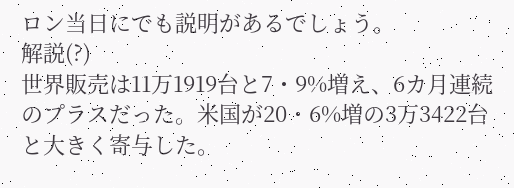ロン当日にでも説明があるでしょう。
解説(?)
世界販売は11万1919台と7・9%増え、6カ月連続のプラスだった。米国が20・6%増の3万3422台と大きく寄与した。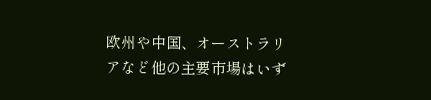欧州や中国、オーストラリアなど他の主要市場はいず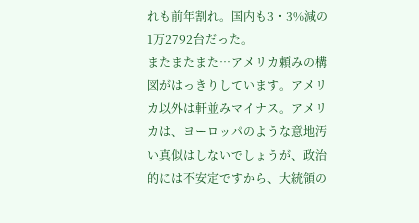れも前年割れ。国内も3・3%減の1万2792台だった。
またまたまた…アメリカ頼みの構図がはっきりしています。アメリカ以外は軒並みマイナス。アメリカは、ヨーロッパのような意地汚い真似はしないでしょうが、政治的には不安定ですから、大統領の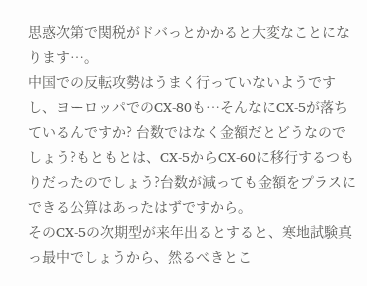思惑次第で関税がドバっとかかると大変なことになります…。
中国での反転攻勢はうまく行っていないようですし、ヨーロッパでのCX-80も…そんなにCX-5が落ちているんですか? 台数ではなく金額だとどうなのでしょう?もともとは、CX-5からCX-60に移行するつもりだったのでしょう?台数が減っても金額をプラスにできる公算はあったはずですから。
そのCX-5の次期型が来年出るとすると、寒地試験真っ最中でしょうから、然るべきとこ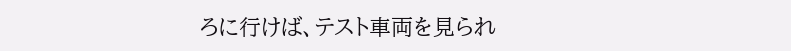ろに行けば、テスト車両を見られ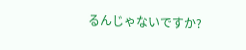るんじゃないですか?